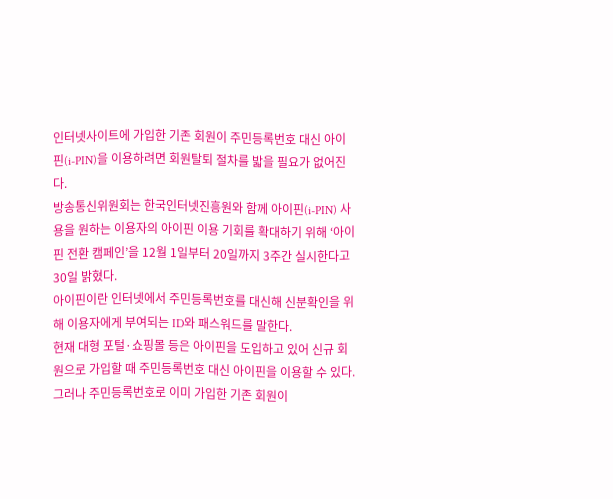인터넷사이트에 가입한 기존 회원이 주민등록번호 대신 아이핀(i-PIN)을 이용하려면 회원탈퇴 절차를 밟을 필요가 없어진다.
방송통신위원회는 한국인터넷진흥원와 함께 아이핀(i-PIN) 사용을 원하는 이용자의 아이핀 이용 기회를 확대하기 위해 ‘아이핀 전환 캠페인’을 12월 1일부터 20일까지 3주간 실시한다고 30일 밝혔다.
아이핀이란 인터넷에서 주민등록번호를 대신해 신분확인을 위해 이용자에게 부여되는 ID와 패스워드를 말한다.
현재 대형 포털·쇼핑몰 등은 아이핀을 도입하고 있어 신규 회원으로 가입할 때 주민등록번호 대신 아이핀을 이용할 수 있다. 그러나 주민등록번호로 이미 가입한 기존 회원이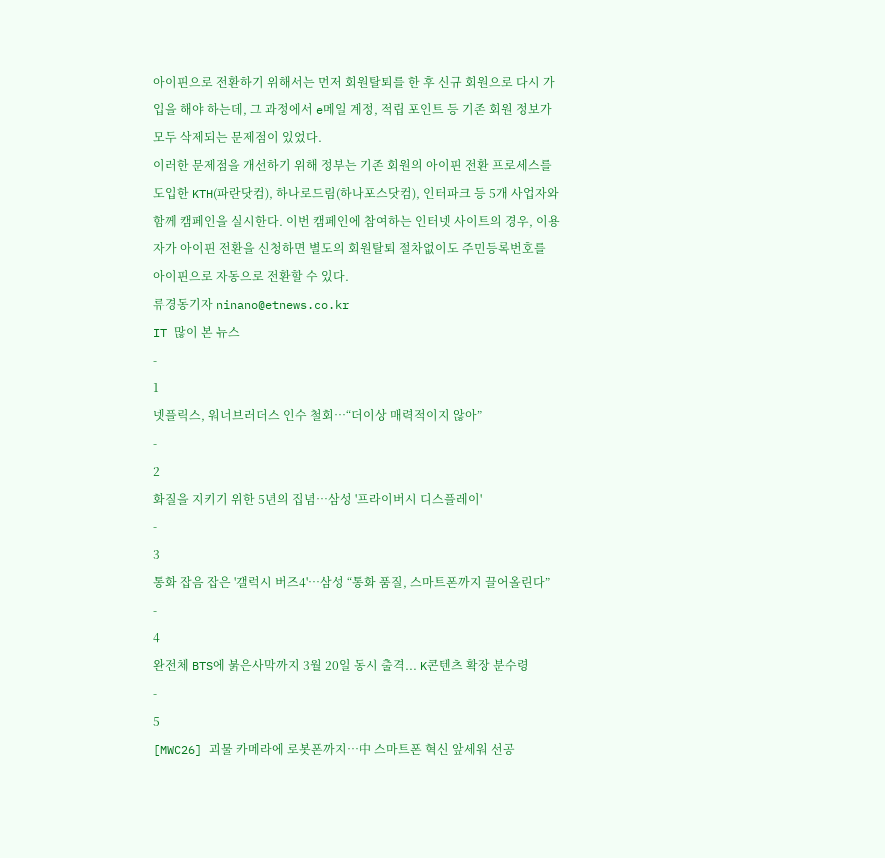아이핀으로 전환하기 위해서는 먼저 회원탈퇴를 한 후 신규 회원으로 다시 가입을 해야 하는데, 그 과정에서 e메일 계정, 적립 포인트 등 기존 회원 정보가 모두 삭제되는 문제점이 있었다.
이러한 문제점을 개선하기 위해 정부는 기존 회원의 아이핀 전환 프로세스를 도입한 KTH(파란닷컴), 하나로드림(하나포스닷컴), 인터파크 등 5개 사업자와 함께 캠페인을 실시한다. 이번 캠페인에 참여하는 인터넷 사이트의 경우, 이용자가 아이핀 전환을 신청하면 별도의 회원탈퇴 절차없이도 주민등록번호를 아이핀으로 자동으로 전환할 수 있다.
류경동기자 ninano@etnews.co.kr
IT 많이 본 뉴스
-
1
넷플릭스, 워너브러더스 인수 철회…“더이상 매력적이지 않아”
-
2
화질을 지키기 위한 5년의 집념…삼성 '프라이버시 디스플레이'
-
3
통화 잡음 잡은 '갤럭시 버즈4'…삼성 “통화 품질, 스마트폰까지 끌어올린다”
-
4
완전체 BTS에 붉은사막까지 3월 20일 동시 출격... K콘텐츠 확장 분수령
-
5
[MWC26] 괴물 카메라에 로봇폰까지…中 스마트폰 혁신 앞세워 선공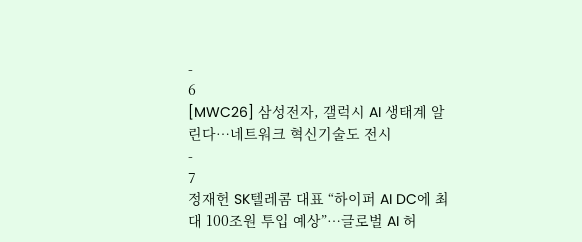-
6
[MWC26] 삼성전자, 갤럭시 AI 생태계 알린다…네트워크 혁신기술도 전시
-
7
정재헌 SK텔레콤 대표 “하이퍼 AI DC에 최대 100조원 투입 예상”…글로벌 AI 허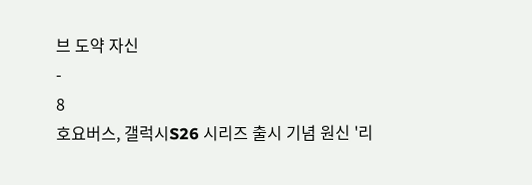브 도약 자신
-
8
호요버스, 갤럭시S26 시리즈 출시 기념 원신 '리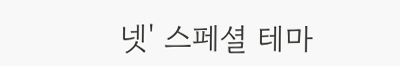넷' 스페셜 테마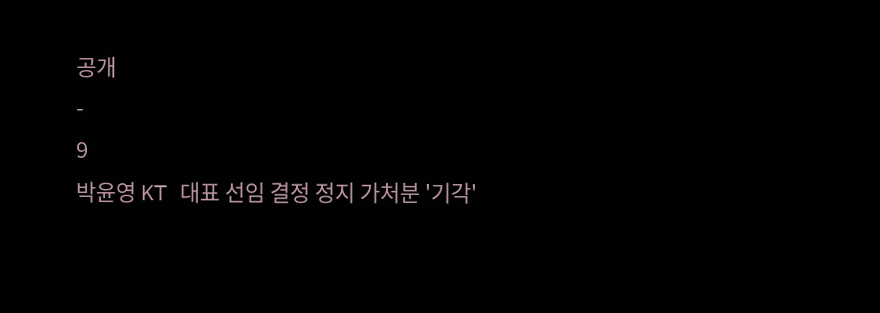공개
-
9
박윤영 KT 대표 선임 결정 정지 가처분 '기각'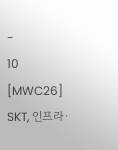-
10
[MWC26] SKT, 인프라·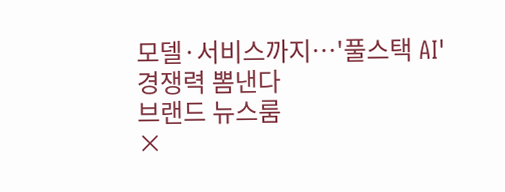모델·서비스까지…'풀스택 AI' 경쟁력 뽐낸다
브랜드 뉴스룸
×